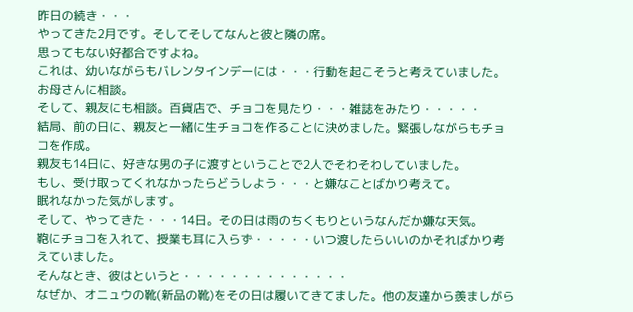昨日の続き・・・
やってきた2月です。そしてそしてなんと彼と隣の席。
思ってもない好都合ですよね。
これは、幼いながらもバレンタインデーには・・・行動を起こそうと考えていました。お母さんに相談。
そして、親友にも相談。百貨店で、チョコを見たり・・・雑誌をみたり・・・・・
結局、前の日に、親友と一緒に生チョコを作ることに決めました。緊張しながらもチョコを作成。
親友も14日に、好きな男の子に渡すということで2人でそわそわしていました。
もし、受け取ってくれなかったらどうしよう・・・と嫌なことばかり考えて。
眠れなかった気がします。
そして、やってきた・・・14日。その日は雨のちくもりというなんだか嫌な天気。
鞄にチョコを入れて、授業も耳に入らず・・・・・いつ渡したらいいのかそればかり考えていました。
そんなとき、彼はというと・・・・・・・・・・・・・・
なぜか、オニュウの靴(新品の靴)をその日は履いてきてました。他の友達から羨ましがら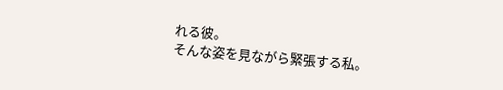れる彼。
そんな姿を見ながら緊張する私。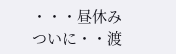・・・昼休み
ついに・・渡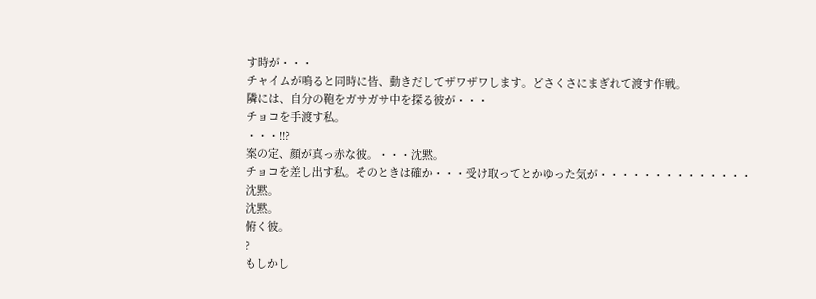す時が・・・
チャイムが鳴ると同時に皆、動きだしてザワザワします。どさくさにまぎれて渡す作戦。
隣には、自分の鞄をガサガサ中を探る彼が・・・
チョコを手渡す私。
・・・!!?
案の定、顔が真っ赤な彼。・・・沈黙。
チョコを差し出す私。そのときは確か・・・受け取ってとかゆった気が・・・・・・・・・・・・・・
沈黙。
沈黙。
俯く彼。
?
もしかし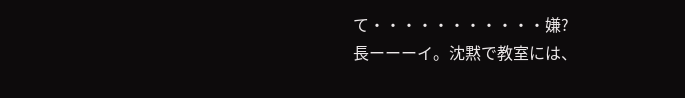て・・・・・・・・・・・嫌?
長ーーーイ。沈黙で教室には、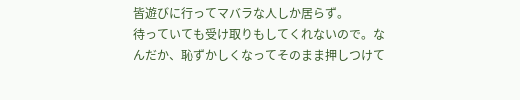皆遊びに行ってマバラな人しか居らず。
待っていても受け取りもしてくれないので。なんだか、恥ずかしくなってそのまま押しつけて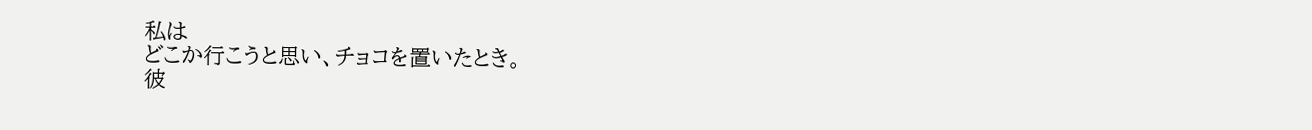私は
どこか行こうと思い、チョコを置いたとき。
彼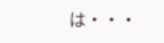は・・・